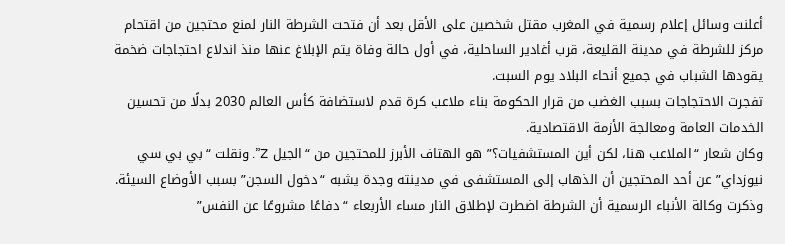أعلنت وسائل إعلام رسمية في المغرب مقتل شخصين على الأقل بعد أن فتحت الشرطة النار لمنع محتجين من اقتحام مركز للشرطة في مدينة القليعة، قرب أغادير الساحلية، في أول حالة وفاة يتم الإبلاغ عنها منذ اندلاع احتجاجات ضخمة يقودها الشباب في جميع أنحاء البلاد يوم السبت.
تفجرت الاحتجاجات بسبب الغضب من قرار الحكومة بناء ملاعب كرة قدم لاستضافة كأس العالم 2030 بدلًا من تحسين الخدمات العامة ومعالجة الأزمة الاقتصادية.
وكان شعار “الملاعب هنا، لكن أين المستشفيات؟” هو الهتاف الأبرز للمحتجين من “الجيل Z”. ونقلت “بي بي سي نيوزداي” عن أحد المحتجين أن الذهاب إلى المستشفى في مدينته وجدة يشبه “دخول السجن” بسبب الأوضاع السيئة.
وذكرت وكالة الأنباء الرسمية أن الشرطة اضطرت لإطلاق النار مساء الأربعاء “دفاعًا مشروعًا عن النفس”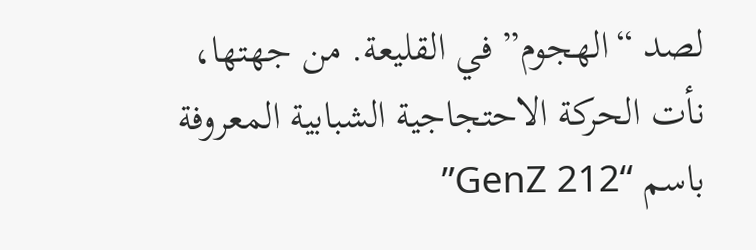لصد “الهجوم” في القليعة. من جهتها، نأت الحركة الاحتجاجية الشبابية المعروفة باسم “GenZ 212”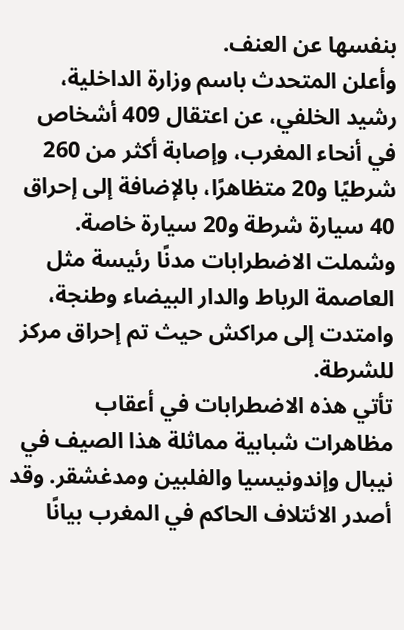بنفسها عن العنف.
وأعلن المتحدث باسم وزارة الداخلية، رشيد الخلفي، عن اعتقال 409 أشخاص في أنحاء المغرب، وإصابة أكثر من 260 شرطيًا و20 متظاهرًا، بالإضافة إلى إحراق 40 سيارة شرطة و20 سيارة خاصة. وشملت الاضطرابات مدنًا رئيسة مثل العاصمة الرباط والدار البيضاء وطنجة، وامتدت إلى مراكش حيث تم إحراق مركز للشرطة.
تأتي هذه الاضطرابات في أعقاب مظاهرات شبابية مماثلة هذا الصيف في نيبال وإندونيسيا والفلبين ومدغشقر. وقد أصدر الائتلاف الحاكم في المغرب بيانًا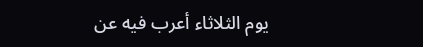يوم الثلاثاء أعرب فيه عن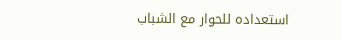استعداده للحوار مع الشباب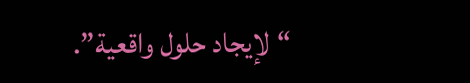“لإيجاد حلول واقعية”.